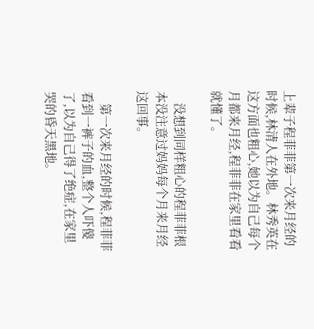上辈子程菲菲第一次来月经的时候,林清人在外地。林秀英在这方面也粗心,她以为自己每个月都来月经,程菲菲在家里看看就懂了。

    没想到同样粗心的程菲菲根本没注意过妈妈每个月来月经这回事。

    第一次来月经的时候,程菲菲看到一裤子的血,整个人吓傻了,以为自己得了绝症,在家里哭的昏天黑地。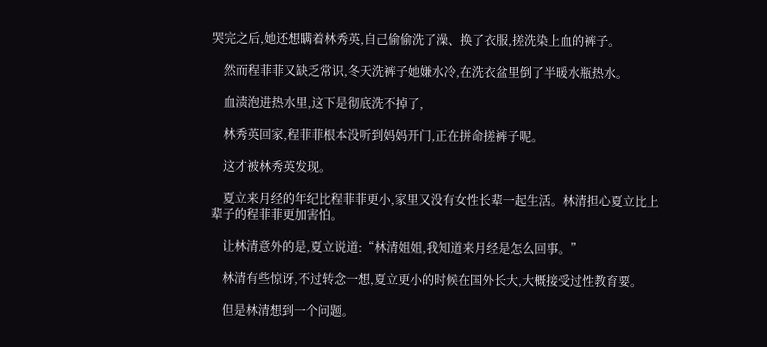哭完之后,她还想瞒着林秀英,自己偷偷洗了澡、换了衣服,搓洗染上血的裤子。

    然而程菲菲又缺乏常识,冬天洗裤子她嫌水冷,在洗衣盆里倒了半暖水瓶热水。

    血渍泡进热水里,这下是彻底洗不掉了,

    林秀英回家,程菲菲根本没听到妈妈开门,正在拼命搓裤子呢。

    这才被林秀英发现。

    夏立来月经的年纪比程菲菲更小,家里又没有女性长辈一起生活。林清担心夏立比上辈子的程菲菲更加害怕。

    让林清意外的是,夏立说道:“林清姐姐,我知道来月经是怎么回事。”

    林清有些惊讶,不过转念一想,夏立更小的时候在国外长大,大概接受过性教育要。

    但是林清想到一个问题。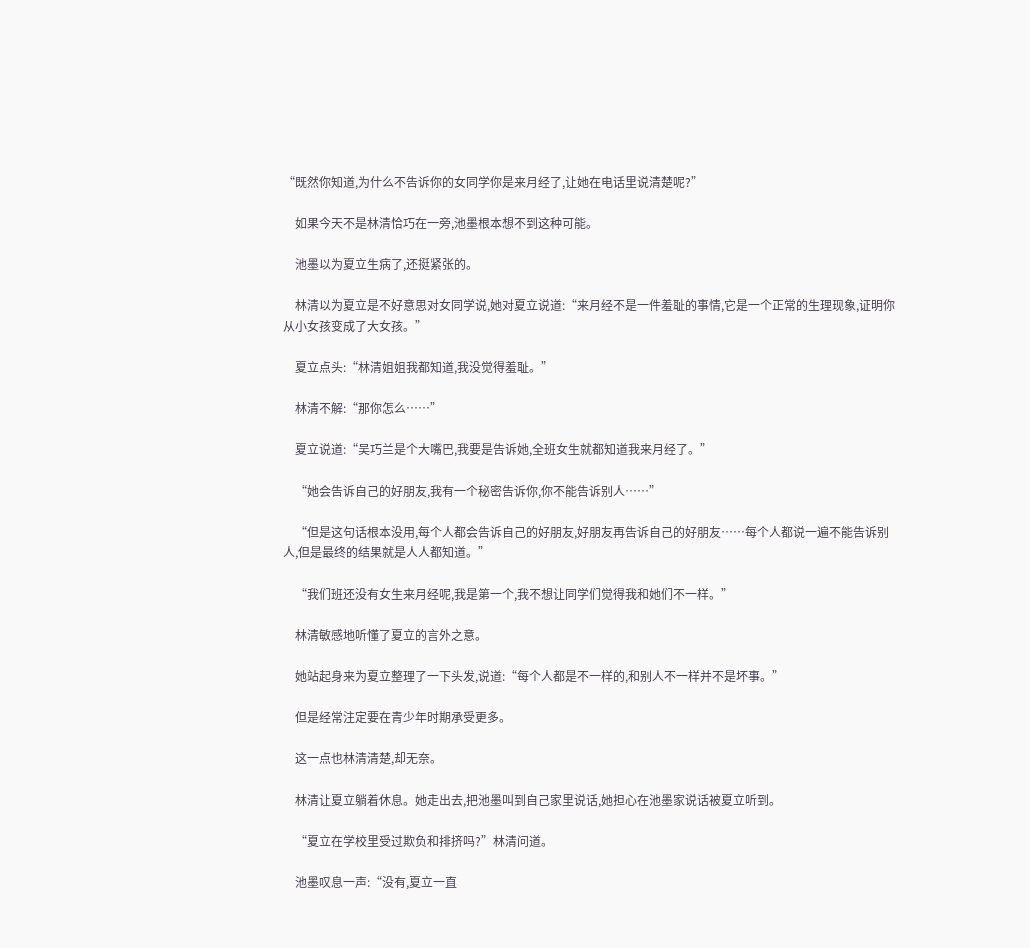“既然你知道,为什么不告诉你的女同学你是来月经了,让她在电话里说清楚呢?”

    如果今天不是林清恰巧在一旁,池墨根本想不到这种可能。

    池墨以为夏立生病了,还挺紧张的。

    林清以为夏立是不好意思对女同学说,她对夏立说道:“来月经不是一件羞耻的事情,它是一个正常的生理现象,证明你从小女孩变成了大女孩。”

    夏立点头:“林清姐姐我都知道,我没觉得羞耻。”

    林清不解:“那你怎么……”

    夏立说道:“吴巧兰是个大嘴巴,我要是告诉她,全班女生就都知道我来月经了。”

    “她会告诉自己的好朋友,我有一个秘密告诉你,你不能告诉别人……”

    “但是这句话根本没用,每个人都会告诉自己的好朋友,好朋友再告诉自己的好朋友……每个人都说一遍不能告诉别人,但是最终的结果就是人人都知道。”

    “我们班还没有女生来月经呢,我是第一个,我不想让同学们觉得我和她们不一样。”

    林清敏感地听懂了夏立的言外之意。

    她站起身来为夏立整理了一下头发,说道:“每个人都是不一样的,和别人不一样并不是坏事。”

    但是经常注定要在青少年时期承受更多。

    这一点也林清清楚,却无奈。

    林清让夏立躺着休息。她走出去,把池墨叫到自己家里说话,她担心在池墨家说话被夏立听到。

    “夏立在学校里受过欺负和排挤吗?”林清问道。

    池墨叹息一声:“没有,夏立一直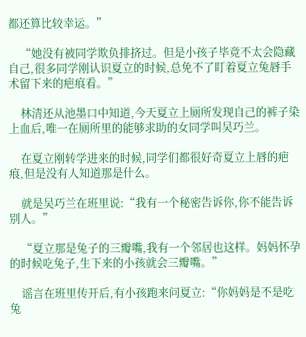都还算比较幸运。”

    “她没有被同学欺负排挤过。但是小孩子毕竟不太会隐藏自己,很多同学刚认识夏立的时候,总免不了盯着夏立兔唇手术留下来的疤痕看。”

    林清还从池墨口中知道,今天夏立上厕所发现自己的裤子染上血后,唯一在厕所里的能够求助的女同学叫吴巧兰。

    在夏立刚转学进来的时候,同学们都很好奇夏立上唇的疤痕,但是没有人知道那是什么。

    就是吴巧兰在班里说:“我有一个秘密告诉你,你不能告诉别人。”

    “夏立那是兔子的三瓣嘴,我有一个邻居也这样。妈妈怀孕的时候吃兔子,生下来的小孩就会三瓣嘴。”

    谣言在班里传开后,有小孩跑来问夏立:“你妈妈是不是吃兔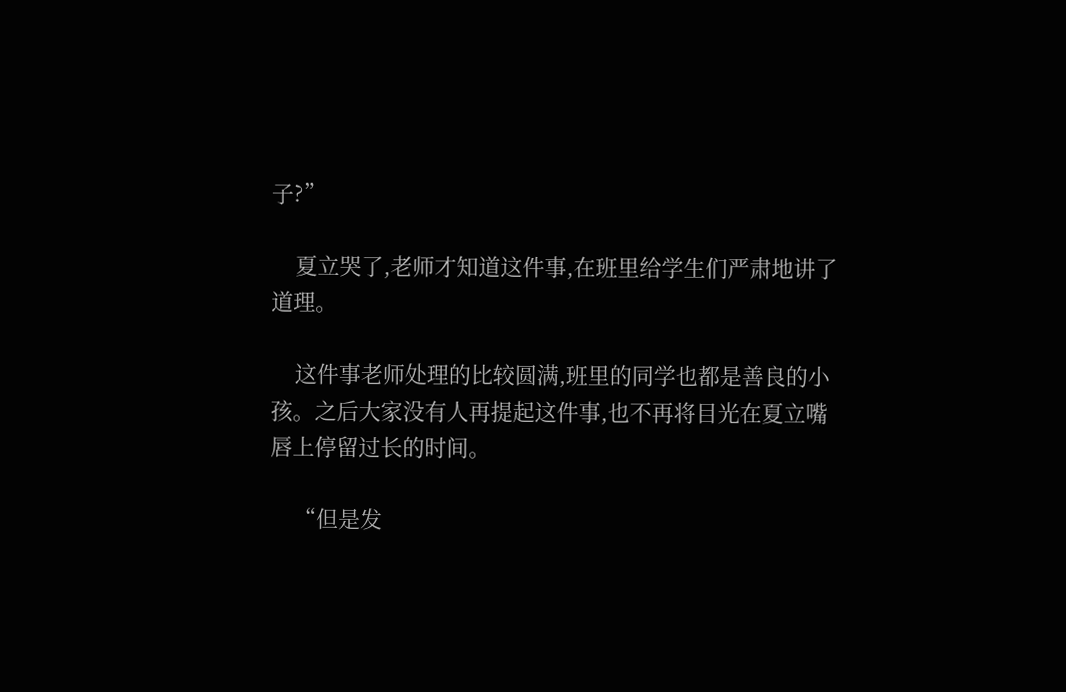子?”

    夏立哭了,老师才知道这件事,在班里给学生们严肃地讲了道理。

    这件事老师处理的比较圆满,班里的同学也都是善良的小孩。之后大家没有人再提起这件事,也不再将目光在夏立嘴唇上停留过长的时间。

    “但是发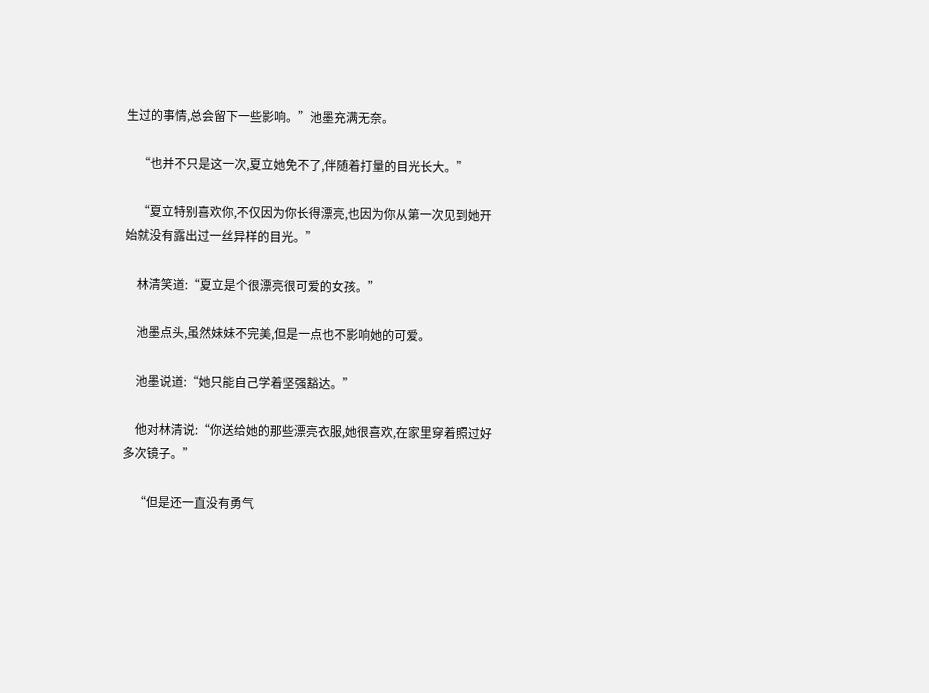生过的事情,总会留下一些影响。”池墨充满无奈。

    “也并不只是这一次,夏立她免不了,伴随着打量的目光长大。”

    “夏立特别喜欢你,不仅因为你长得漂亮,也因为你从第一次见到她开始就没有露出过一丝异样的目光。”

    林清笑道:“夏立是个很漂亮很可爱的女孩。”

    池墨点头,虽然妹妹不完美,但是一点也不影响她的可爱。

    池墨说道:“她只能自己学着坚强豁达。”

    他对林清说:“你送给她的那些漂亮衣服,她很喜欢,在家里穿着照过好多次镜子。”

    “但是还一直没有勇气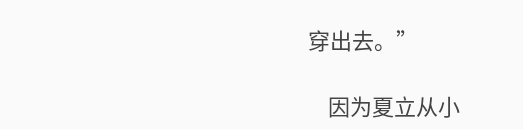穿出去。”

    因为夏立从小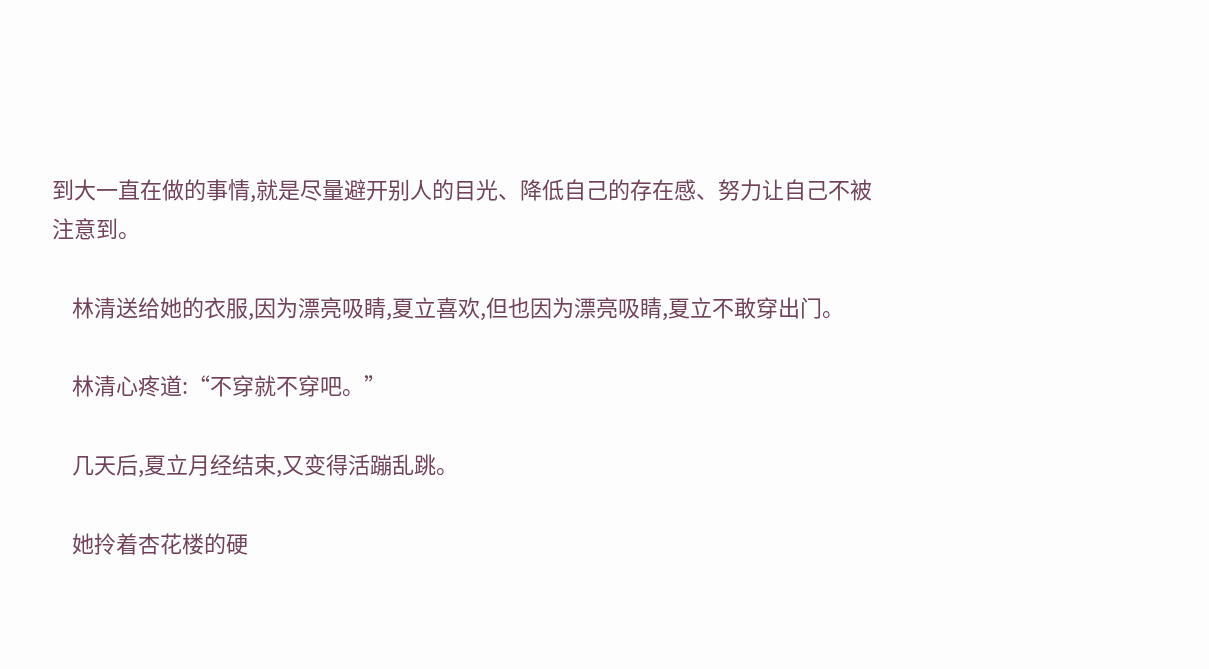到大一直在做的事情,就是尽量避开别人的目光、降低自己的存在感、努力让自己不被注意到。

    林清送给她的衣服,因为漂亮吸睛,夏立喜欢,但也因为漂亮吸睛,夏立不敢穿出门。

    林清心疼道:“不穿就不穿吧。”

    几天后,夏立月经结束,又变得活蹦乱跳。

    她拎着杏花楼的硬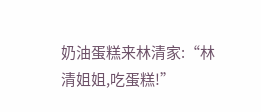奶油蛋糕来林清家:“林清姐姐,吃蛋糕!”